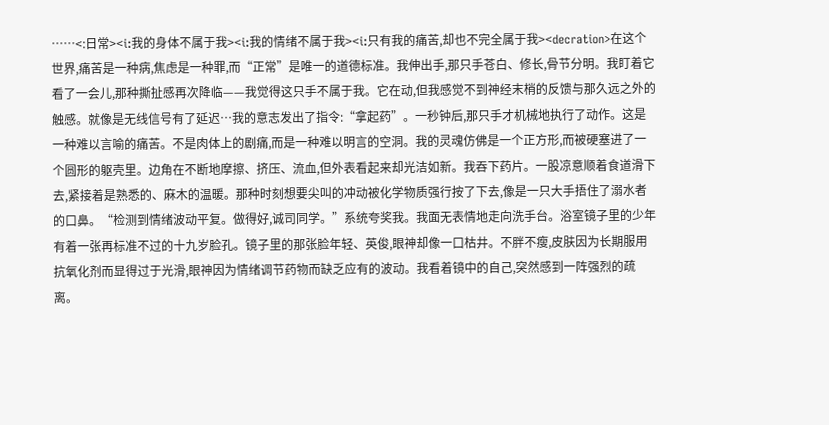……<:日常><i:我的身体不属于我><i:我的情绪不属于我><i:只有我的痛苦,却也不完全属于我><decration>在这个世界,痛苦是一种病,焦虑是一种罪,而“正常”是唯一的道德标准。我伸出手,那只手苍白、修长,骨节分明。我盯着它看了一会儿,那种撕扯感再次降临——我觉得这只手不属于我。它在动,但我感觉不到神经末梢的反馈与那久远之外的触感。就像是无线信号有了延迟…我的意志发出了指令:“拿起药”。一秒钟后,那只手才机械地执行了动作。这是一种难以言喻的痛苦。不是肉体上的剧痛,而是一种难以明言的空洞。我的灵魂仿佛是一个正方形,而被硬塞进了一个圆形的躯壳里。边角在不断地摩擦、挤压、流血,但外表看起来却光洁如新。我吞下药片。一股凉意顺着食道滑下去,紧接着是熟悉的、麻木的温暖。那种时刻想要尖叫的冲动被化学物质强行按了下去,像是一只大手捂住了溺水者的口鼻。“检测到情绪波动平复。做得好,诚司同学。”系统夸奖我。我面无表情地走向洗手台。浴室镜子里的少年有着一张再标准不过的十九岁脸孔。镜子里的那张脸年轻、英俊,眼神却像一口枯井。不胖不瘦,皮肤因为长期服用抗氧化剂而显得过于光滑,眼神因为情绪调节药物而缺乏应有的波动。我看着镜中的自己,突然感到一阵强烈的疏离。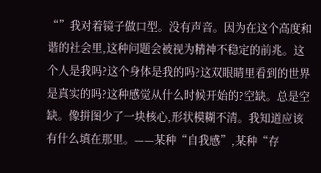“”我对着镜子做口型。没有声音。因为在这个高度和谐的社会里,这种问题会被视为精神不稳定的前兆。这个人是我吗?这个身体是我的吗?这双眼睛里看到的世界是真实的吗?这种感觉从什么时候开始的?空缺。总是空缺。像拼图少了一块核心,形状模糊不清。我知道应该有什么填在那里。——某种“自我感”,某种“存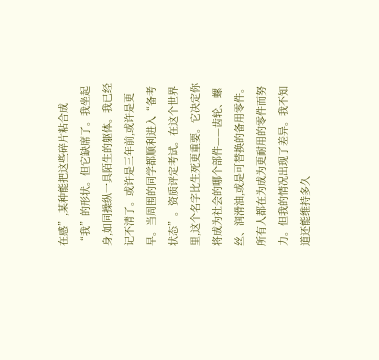在感”,某种能把这些碎片粘合成“我”的形状。但它缺席了。我坐起身,如同操纵一具陌生的躯体。我已经记不清了。或许是三年前,或许是更早。当周围的同学都顺利进入“备考状态”。资质评定考试。在这个世界里,这个名字比生死更重要。它决定你将成为社会的哪个部件——齿轮、螺丝、润滑油,或是可替换的备用零件。所有人都在为成为更耐用的零件而努力。但我的情况出现了差异。我不知道还能维持多久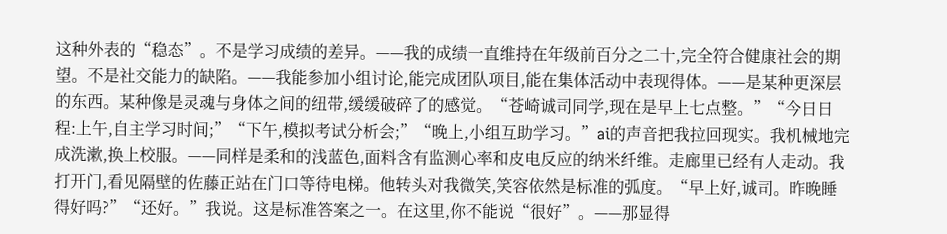这种外表的“稳态”。不是学习成绩的差异。——我的成绩一直维持在年级前百分之二十,完全符合健康社会的期望。不是社交能力的缺陷。——我能参加小组讨论,能完成团队项目,能在集体活动中表现得体。——是某种更深层的东西。某种像是灵魂与身体之间的纽带,缓缓破碎了的感觉。“苍崎诚司同学,现在是早上七点整。”“今日日程:上午,自主学习时间;”“下午,模拟考试分析会;”“晚上,小组互助学习。”ai的声音把我拉回现实。我机械地完成洗漱,换上校服。——同样是柔和的浅蓝色,面料含有监测心率和皮电反应的纳米纤维。走廊里已经有人走动。我打开门,看见隔壁的佐藤正站在门口等待电梯。他转头对我微笑,笑容依然是标准的弧度。“早上好,诚司。昨晚睡得好吗?”“还好。”我说。这是标准答案之一。在这里,你不能说“很好”。——那显得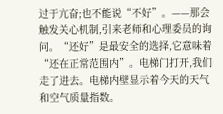过于亢奋;也不能说“不好”。——那会触发关心机制,引来老师和心理委员的询问。“还好”是最安全的选择,它意味着“还在正常范围内”。电梯门打开,我们走了进去。电梯内壁显示着今天的天气和空气质量指数。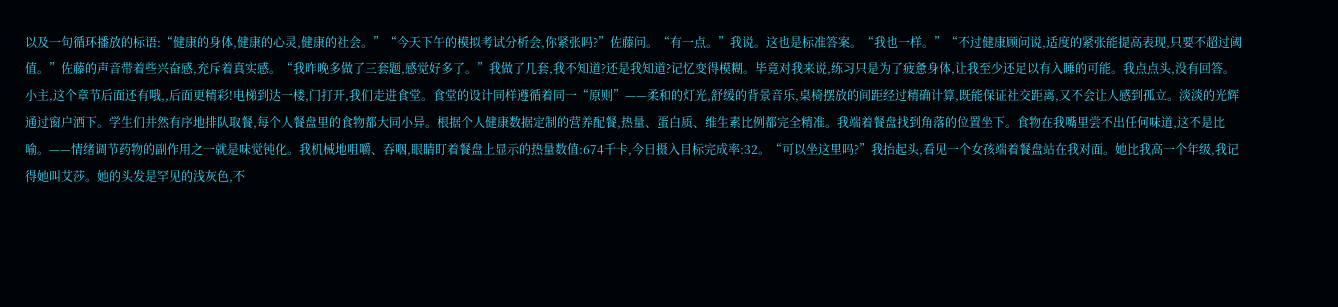以及一句循环播放的标语:“健康的身体,健康的心灵,健康的社会。”“今天下午的模拟考试分析会,你紧张吗?”佐藤问。“有一点。”我说。这也是标准答案。“我也一样。”“不过健康顾问说,适度的紧张能提高表现,只要不超过阈值。”佐藤的声音带着些兴奋感,充斥着真实感。“我昨晚多做了三套题,感觉好多了。”我做了几套,我不知道?还是我知道?记忆变得模糊。毕竟对我来说,练习只是为了疲惫身体,让我至少还足以有入睡的可能。我点点头,没有回答。小主,这个章节后面还有哦,,后面更精彩!电梯到达一楼,门打开,我们走进食堂。食堂的设计同样遵循着同一“原则”——柔和的灯光,舒缓的背景音乐,桌椅摆放的间距经过精确计算,既能保证社交距离,又不会让人感到孤立。淡淡的光辉通过窗户洒下。学生们井然有序地排队取餐,每个人餐盘里的食物都大同小异。根据个人健康数据定制的营养配餐,热量、蛋白质、维生素比例都完全精准。我端着餐盘找到角落的位置坐下。食物在我嘴里尝不出任何味道,这不是比喻。——情绪调节药物的副作用之一就是味觉钝化。我机械地咀嚼、吞咽,眼睛盯着餐盘上显示的热量数值:674千卡,今日摄入目标完成率:32。“可以坐这里吗?”我抬起头,看见一个女孩端着餐盘站在我对面。她比我高一个年级,我记得她叫艾莎。她的头发是罕见的浅灰色,不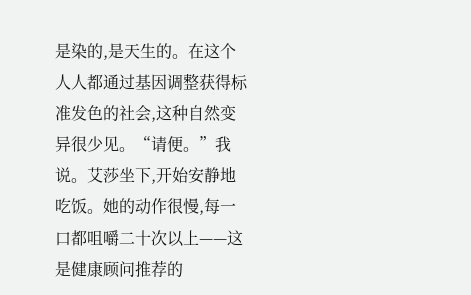是染的,是天生的。在这个人人都通过基因调整获得标准发色的社会,这种自然变异很少见。“请便。”我说。艾莎坐下,开始安静地吃饭。她的动作很慢,每一口都咀嚼二十次以上——这是健康顾问推荐的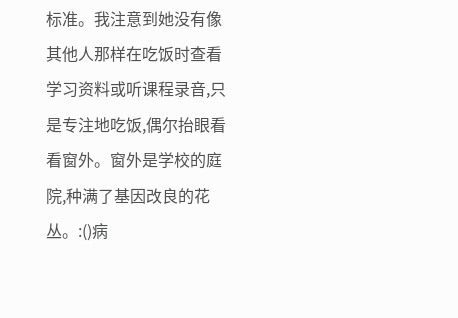标准。我注意到她没有像其他人那样在吃饭时查看学习资料或听课程录音,只是专注地吃饭,偶尔抬眼看看窗外。窗外是学校的庭院,种满了基因改良的花丛。:()病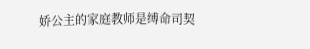娇公主的家庭教师是缚命司契